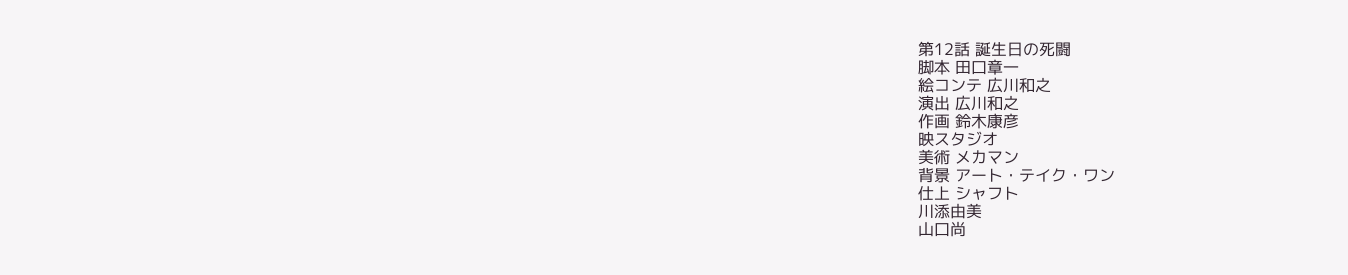第12話 誕生日の死闘
脚本 田口章一
絵コンテ 広川和之
演出 広川和之
作画 鈴木康彦
映スタジオ
美術 メカマン
背景 アート・テイク・ワン
仕上 シャフト
川添由美
山口尚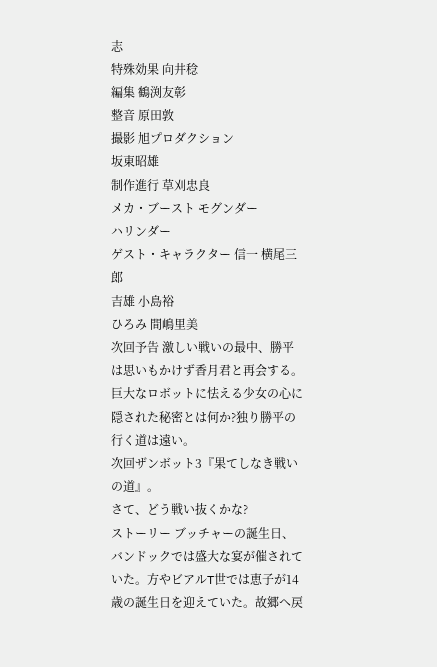志
特殊効果 向井稔
編集 鶴渕友彰
整音 原田敦
撮影 旭プロダクション
坂東昭雄
制作進行 草刈忠良
メカ・ブースト モグンダー
ハリンダー
ゲスト・キャラクター 信一 横尾三郎
吉雄 小島裕
ひろみ 間嶋里美
次回予告 激しい戦いの最中、勝平は思いもかけず香月君と再会する。巨大なロボットに怯える少女の心に隠された秘密とは何か?独り勝平の行く道は遠い。
次回ザンボット3『果てしなき戦いの道』。
さて、どう戦い抜くかな?
ストーリー ブッチャーの誕生日、バンドックでは盛大な宴が催されていた。方やビアルT世では恵子が14歳の誕生日を迎えていた。故郷へ戻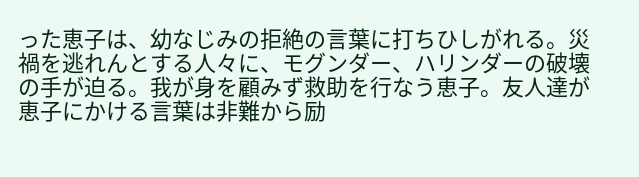った恵子は、幼なじみの拒絶の言葉に打ちひしがれる。災禍を逃れんとする人々に、モグンダー、ハリンダーの破壊の手が迫る。我が身を顧みず救助を行なう恵子。友人達が恵子にかける言葉は非難から励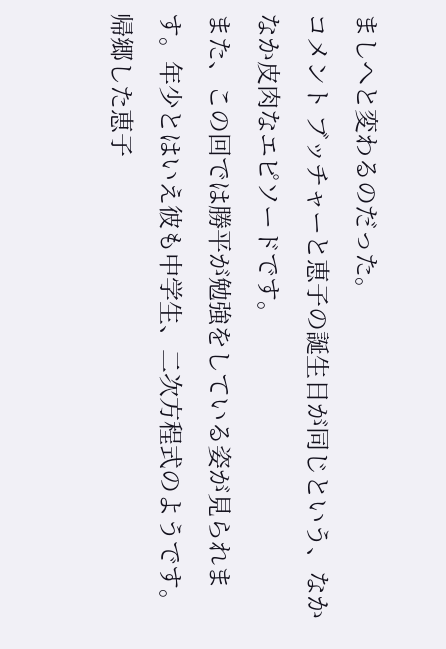ましへと変わるのだった。
コメント ブッチャーと恵子の誕生日が同じという、なかなか皮肉なエピソードです。
また、この回では勝平が勉強をしている姿が見られます。年少とはいえ彼も中学生、二次方程式のようです。
帰郷した恵子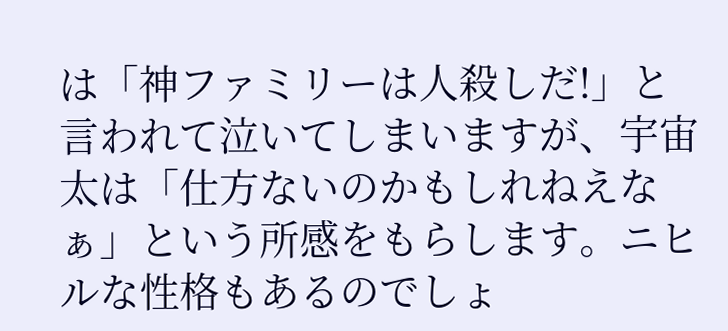は「神ファミリーは人殺しだ!」と言われて泣いてしまいますが、宇宙太は「仕方ないのかもしれねえなぁ」という所感をもらします。ニヒルな性格もあるのでしょ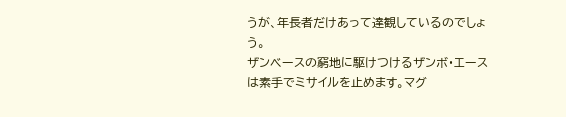うが、年長者だけあって達観しているのでしょう。
ザンベースの窮地に駆けつけるザンボ・エースは素手でミサイルを止めます。マグ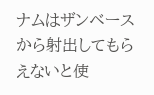ナムはザンベースから射出してもらえないと使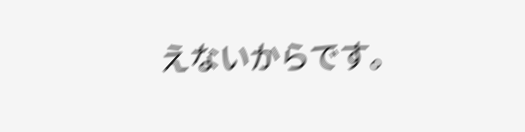えないからです。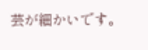芸が細かいです。